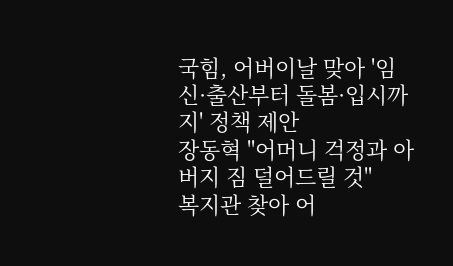국힘, 어버이날 맞아 '임신·출산부터 돌봄·입시까지' 정책 제안
장동혁 "어머니 걱정과 아버지 짐 덜어드릴 것"
복지관 찾아 어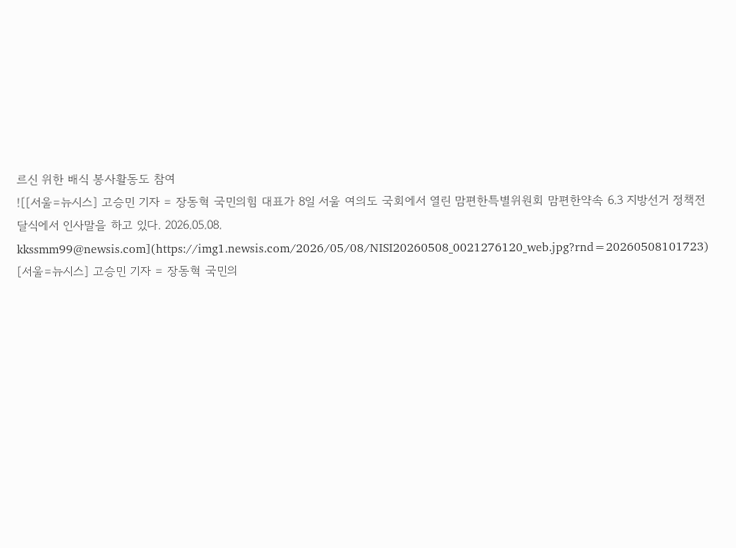르신 위한 배식 봉사활동도 참여
![[서울=뉴시스] 고승민 기자 = 장동혁 국민의힘 대표가 8일 서울 여의도 국회에서 열린 맘편한특별위원회 맘편한약속 6.3 지방선거 정책전달식에서 인사말을 하고 있다. 2026.05.08. kkssmm99@newsis.com](https://img1.newsis.com/2026/05/08/NISI20260508_0021276120_web.jpg?rnd=20260508101723)
[서울=뉴시스] 고승민 기자 = 장동혁 국민의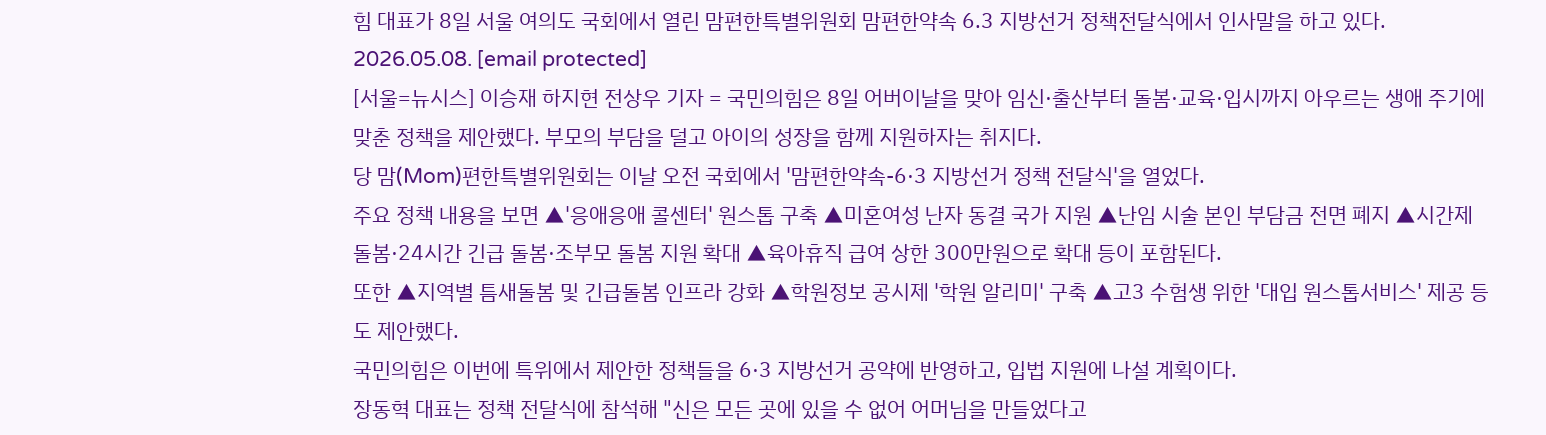힘 대표가 8일 서울 여의도 국회에서 열린 맘편한특별위원회 맘편한약속 6.3 지방선거 정책전달식에서 인사말을 하고 있다. 2026.05.08. [email protected]
[서울=뉴시스] 이승재 하지현 전상우 기자 = 국민의힘은 8일 어버이날을 맞아 임신·출산부터 돌봄·교육·입시까지 아우르는 생애 주기에 맞춘 정책을 제안했다. 부모의 부담을 덜고 아이의 성장을 함께 지원하자는 취지다.
당 맘(Mom)편한특별위원회는 이날 오전 국회에서 '맘편한약속-6·3 지방선거 정책 전달식'을 열었다.
주요 정책 내용을 보면 ▲'응애응애 콜센터' 원스톱 구축 ▲미혼여성 난자 동결 국가 지원 ▲난임 시술 본인 부담금 전면 폐지 ▲시간제 돌봄·24시간 긴급 돌봄·조부모 돌봄 지원 확대 ▲육아휴직 급여 상한 300만원으로 확대 등이 포함된다.
또한 ▲지역별 틈새돌봄 및 긴급돌봄 인프라 강화 ▲학원정보 공시제 '학원 알리미' 구축 ▲고3 수험생 위한 '대입 원스톱서비스' 제공 등도 제안했다.
국민의힘은 이번에 특위에서 제안한 정책들을 6·3 지방선거 공약에 반영하고, 입법 지원에 나설 계획이다.
장동혁 대표는 정책 전달식에 참석해 "신은 모든 곳에 있을 수 없어 어머님을 만들었다고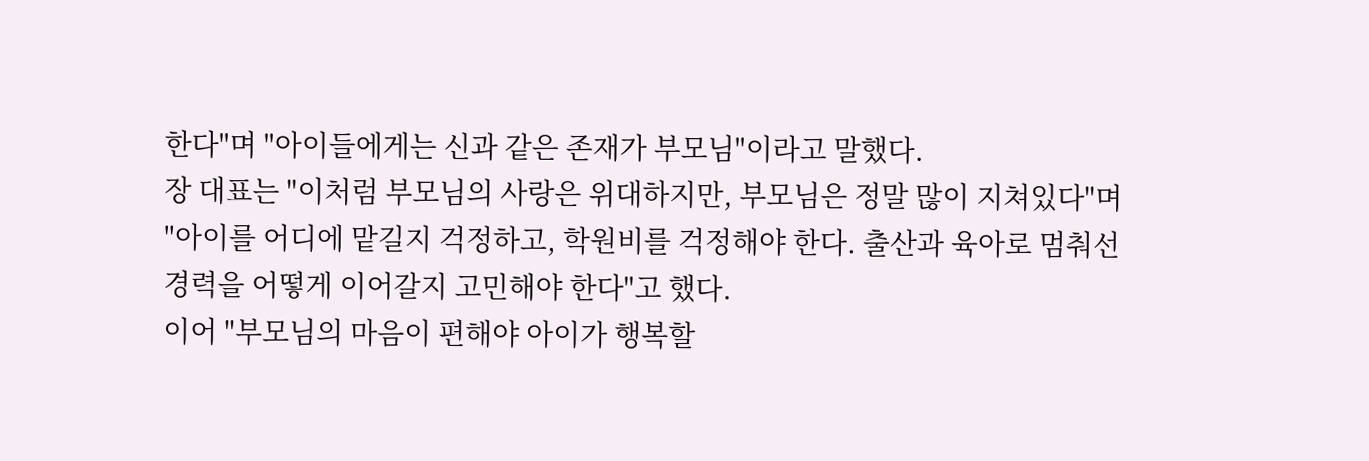한다"며 "아이들에게는 신과 같은 존재가 부모님"이라고 말했다.
장 대표는 "이처럼 부모님의 사랑은 위대하지만, 부모님은 정말 많이 지쳐있다"며 "아이를 어디에 맡길지 걱정하고, 학원비를 걱정해야 한다. 출산과 육아로 멈춰선 경력을 어떻게 이어갈지 고민해야 한다"고 했다.
이어 "부모님의 마음이 편해야 아이가 행복할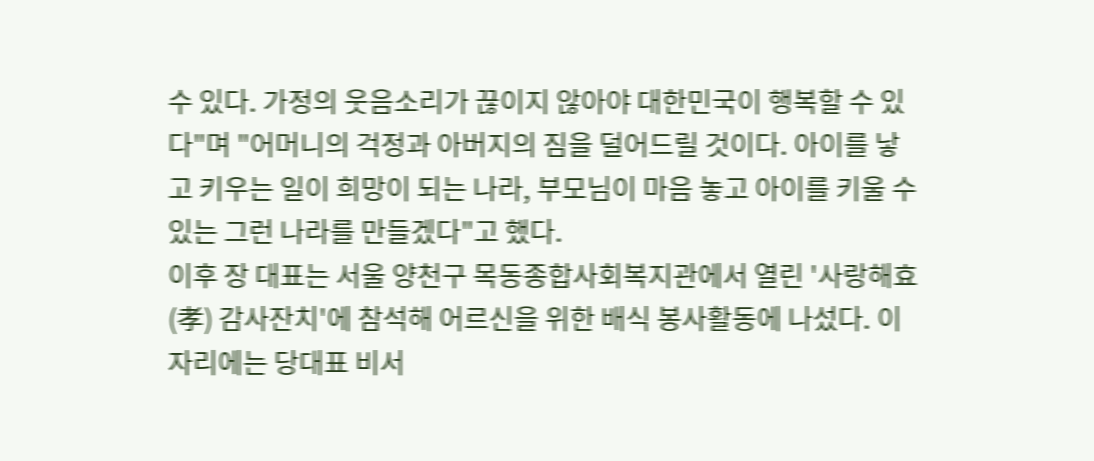수 있다. 가정의 웃음소리가 끊이지 않아야 대한민국이 행복할 수 있다"며 "어머니의 걱정과 아버지의 짐을 덜어드릴 것이다. 아이를 낳고 키우는 일이 희망이 되는 나라, 부모님이 마음 놓고 아이를 키울 수 있는 그런 나라를 만들겠다"고 했다.
이후 장 대표는 서울 양천구 목동종합사회복지관에서 열린 '사랑해효(孝) 감사잔치'에 참석해 어르신을 위한 배식 봉사활동에 나섰다. 이 자리에는 당대표 비서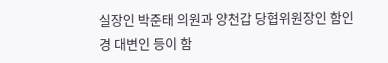실장인 박준태 의원과 양천갑 당협위원장인 함인경 대변인 등이 함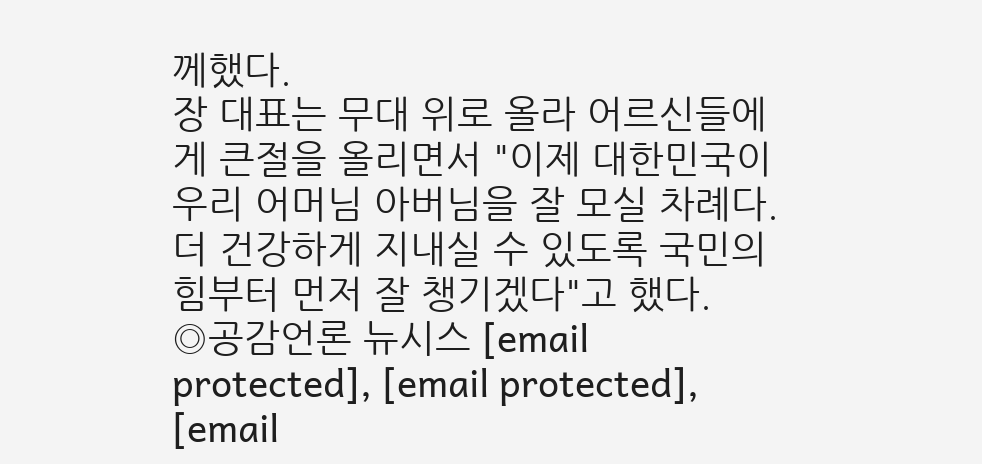께했다.
장 대표는 무대 위로 올라 어르신들에게 큰절을 올리면서 "이제 대한민국이 우리 어머님 아버님을 잘 모실 차례다. 더 건강하게 지내실 수 있도록 국민의힘부터 먼저 잘 챙기겠다"고 했다.
◎공감언론 뉴시스 [email protected], [email protected], [email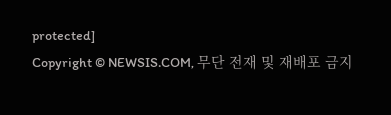protected]
Copyright © NEWSIS.COM, 무단 전재 및 재배포 금지